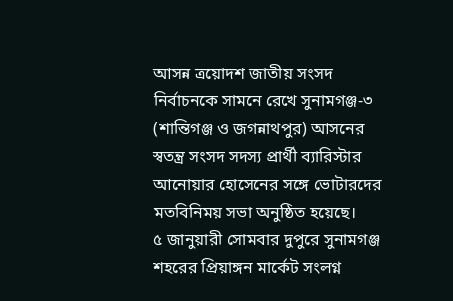আসন্ন ত্রয়োদশ জাতীয় সংসদ নির্বাচনকে সামনে রেখে সুনামগঞ্জ-৩ (শান্তিগঞ্জ ও জগন্নাথপুর) আসনের স্বতন্ত্র সংসদ সদস্য প্রার্থী ব্যারিস্টার আনোয়ার হোসেনের সঙ্গে ভোটারদের মতবিনিময় সভা অনুষ্ঠিত হয়েছে।
৫ জানুয়ারী সোমবার দুপুরে সুনামগঞ্জ শহরের প্রিয়াঙ্গন মার্কেট সংলগ্ন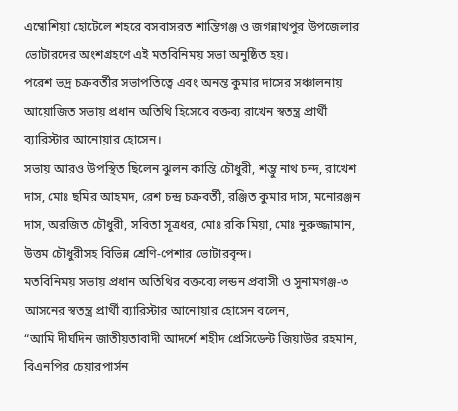এম্বোশিয়া হোটেলে শহরে বসবাসরত শান্তিগঞ্জ ও জগন্নাথপুর উপজেলার ভোটারদের অংশগ্রহণে এই মতবিনিময় সভা অনুষ্ঠিত হয়।
পরেশ ভদ্র চক্রবর্তীর সভাপতিত্বে এবং অনন্ত কুমার দাসের সঞ্চালনায় আয়োজিত সভায় প্রধান অতিথি হিসেবে বক্তব্য রাখেন স্বতন্ত্র প্রার্থী ব্যারিস্টার আনোয়ার হোসেন।
সভায় আরও উপস্থিত ছিলেন ঝুলন কান্তি চৌধুরী, শম্ভু নাথ চন্দ, রাখেশ দাস, মোঃ ছমির আহমদ, রেশ চন্দ্র চক্রবর্তী, রঞ্জিত কুমার দাস, মনোরঞ্জন দাস, অরজিত চৌধুরী, সবিতা সূত্রধর, মোঃ রকি মিয়া, মোঃ নুরুজ্জামান, উত্তম চৌধুরীসহ বিভিন্ন শ্রেণি-পেশার ভোটারবৃন্দ।
মতবিনিময় সভায় প্রধান অতিথির বক্তব্যে লন্ডন প্রবাসী ও সুনামগঞ্জ-৩ আসনের স্বতন্ত্র প্রার্থী ব্যারিস্টার আনোয়ার হোসেন বলেন,
“আমি দীর্ঘদিন জাতীয়তাবাদী আদর্শে শহীদ প্রেসিডেন্ট জিয়াউর রহমান, বিএনপির চেয়ারপার্সন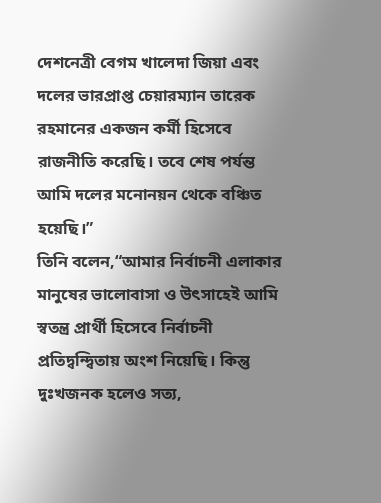দেশনেত্রী বেগম খালেদা জিয়া এবং দলের ভারপ্রাপ্ত চেয়ারম্যান তারেক রহমানের একজন কর্মী হিসেবে রাজনীতি করেছি। তবে শেষ পর্যন্ত আমি দলের মনোনয়ন থেকে বঞ্চিত হয়েছি।”
তিনি বলেন,“আমার নির্বাচনী এলাকার মানুষের ভালোবাসা ও উৎসাহেই আমি স্বতন্ত্র প্রার্থী হিসেবে নির্বাচনী প্রতিদ্বন্দ্বিতায় অংশ নিয়েছি। কিন্তু দুঃখজনক হলেও সত্য,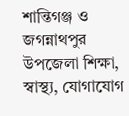শান্তিগঞ্জ ও জগন্নাথপুর উপজেলা শিক্ষা, স্বাস্থ্য, যোগাযোগ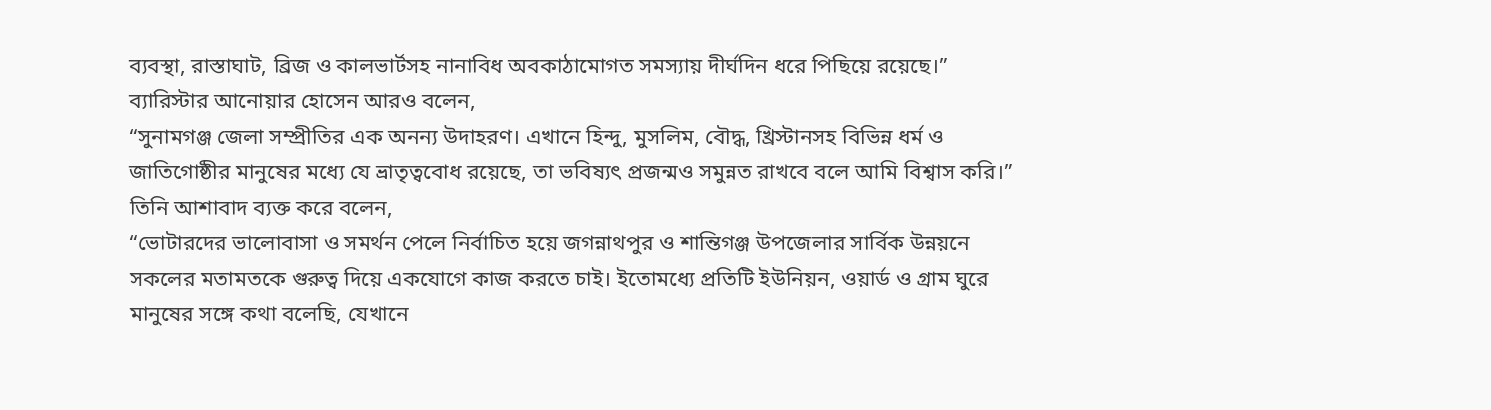ব্যবস্থা, রাস্তাঘাট, ব্রিজ ও কালভার্টসহ নানাবিধ অবকাঠামোগত সমস্যায় দীর্ঘদিন ধরে পিছিয়ে রয়েছে।”
ব্যারিস্টার আনোয়ার হোসেন আরও বলেন,
“সুনামগঞ্জ জেলা সম্প্রীতির এক অনন্য উদাহরণ। এখানে হিন্দু, মুসলিম, বৌদ্ধ, খ্রিস্টানসহ বিভিন্ন ধর্ম ও জাতিগোষ্ঠীর মানুষের মধ্যে যে ভ্রাতৃত্ববোধ রয়েছে, তা ভবিষ্যৎ প্রজন্মও সমুন্নত রাখবে বলে আমি বিশ্বাস করি।”
তিনি আশাবাদ ব্যক্ত করে বলেন,
“ভোটারদের ভালোবাসা ও সমর্থন পেলে নির্বাচিত হয়ে জগন্নাথপুর ও শান্তিগঞ্জ উপজেলার সার্বিক উন্নয়নে সকলের মতামতকে গুরুত্ব দিয়ে একযোগে কাজ করতে চাই। ইতোমধ্যে প্রতিটি ইউনিয়ন, ওয়ার্ড ও গ্রাম ঘুরে মানুষের সঙ্গে কথা বলেছি, যেখানে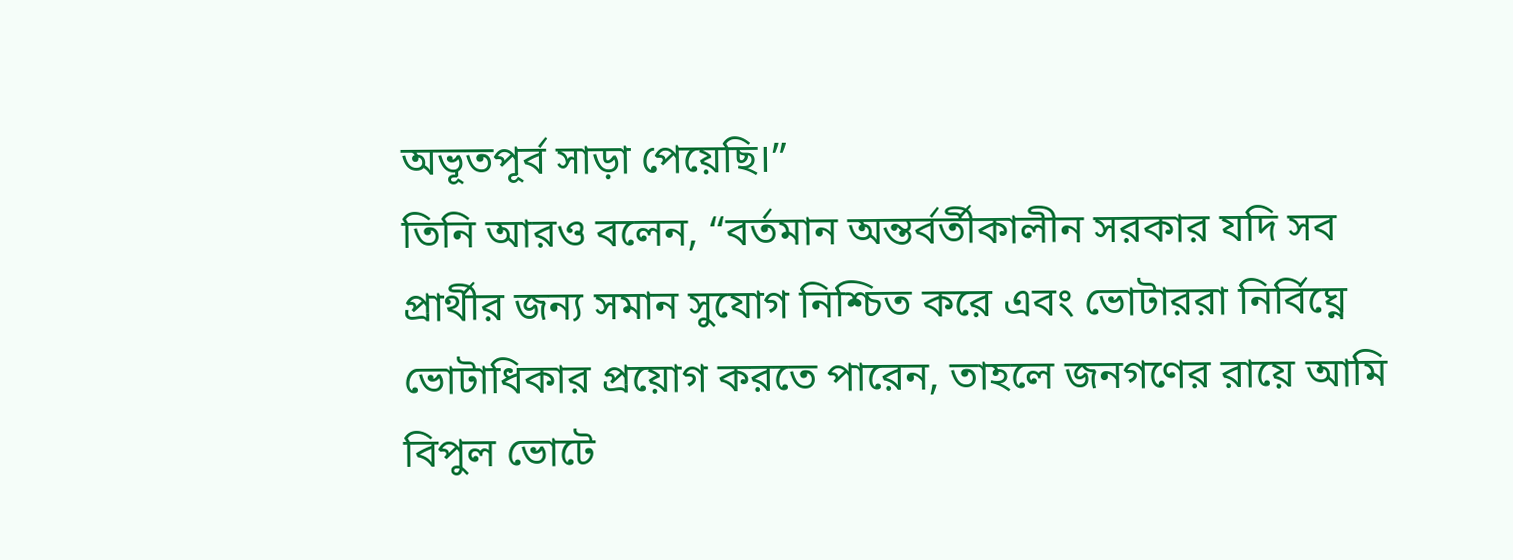অভূতপূর্ব সাড়া পেয়েছি।”
তিনি আরও বলেন, “বর্তমান অন্তর্বর্তীকালীন সরকার যদি সব প্রার্থীর জন্য সমান সুযোগ নিশ্চিত করে এবং ভোটাররা নির্বিঘ্নে ভোটাধিকার প্রয়োগ করতে পারেন, তাহলে জনগণের রায়ে আমি বিপুল ভোটে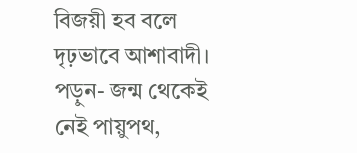বিজয়ী হব বলে দৃঢ়ভাবে আশাবাদী।
পড়ুন- জন্ম থেকেই নেই পায়ুপথ,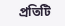প্রতিটি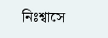নিঃশ্বাসে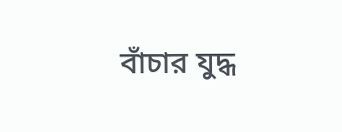বাঁচার যুদ্ধ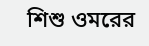শিশু ওমরের